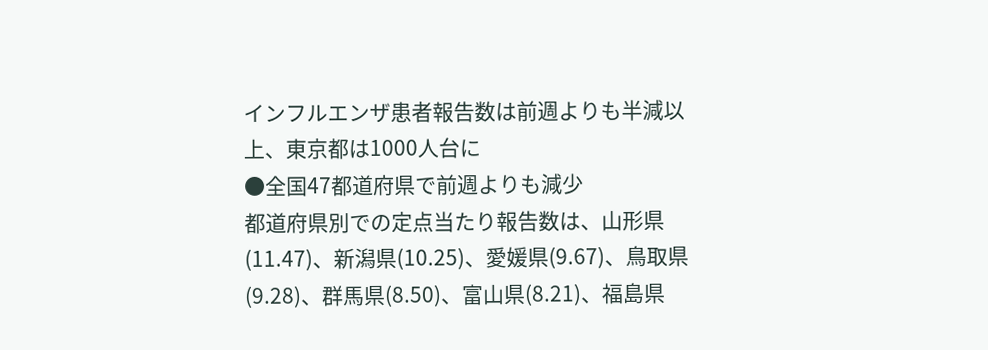インフルエンザ患者報告数は前週よりも半減以上、東京都は1000人台に
●全国47都道府県で前週よりも減少
都道府県別での定点当たり報告数は、山形県(11.47)、新潟県(10.25)、愛媛県(9.67)、鳥取県(9.28)、群馬県(8.50)、富山県(8.21)、福島県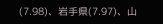(7.98)、岩手県(7.97)、山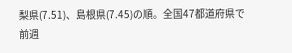梨県(7.51)、島根県(7.45)の順。全国47都道府県で前週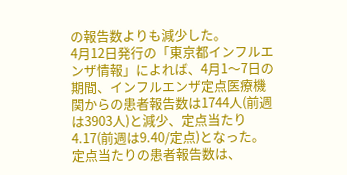の報告数よりも減少した。
4月12日発行の「東京都インフルエンザ情報」によれば、4月1〜7日の期間、インフルエンザ定点医療機関からの患者報告数は1744人(前週は3903人)と減少、定点当たり4.17(前週は9.40/定点)となった。定点当たりの患者報告数は、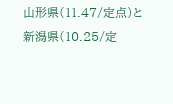山形県(11.47/定点)と新潟県(10.25/定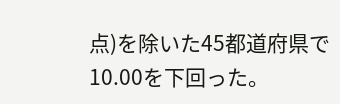点)を除いた45都道府県で10.00を下回った。